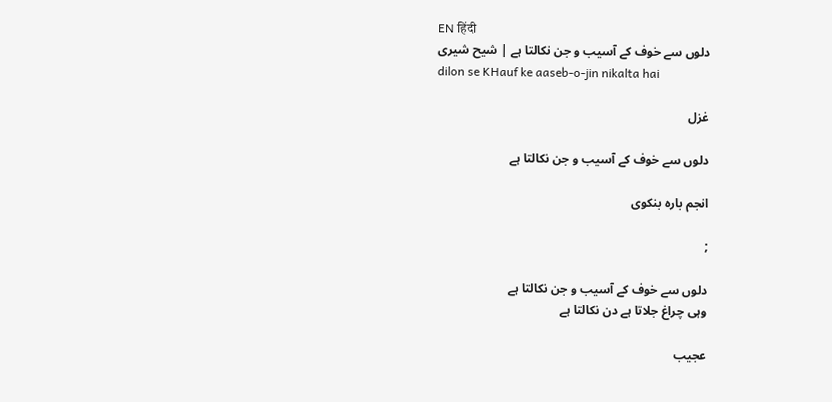EN हिंदी
دلوں سے خوف کے آسیب و جن نکالتا ہے | شیح شیری
dilon se KHauf ke aaseb-o-jin nikalta hai

غزل

دلوں سے خوف کے آسیب و جن نکالتا ہے

انجم بارہ بنکوی

;

دلوں سے خوف کے آسیب و جن نکالتا ہے
وہی چراغ جلاتا ہے دن نکالتا ہے

عجیب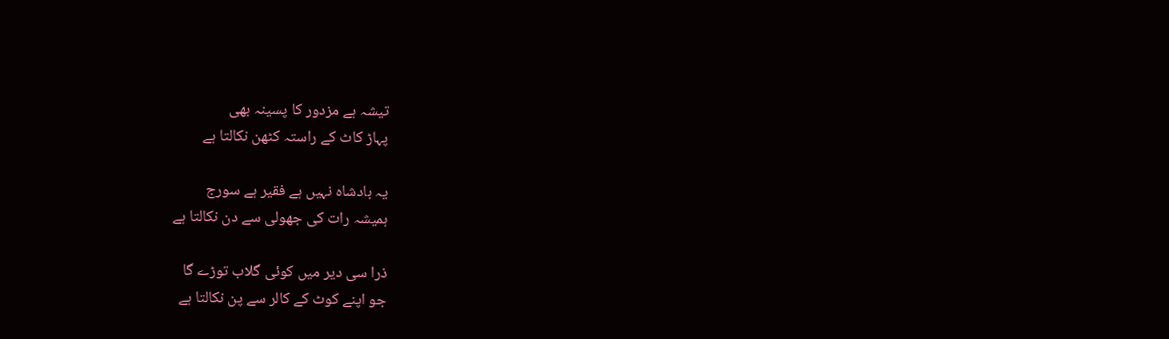تیشہ ہے مزدور کا پسینہ بھی
پہاڑ کاٹ کے راستہ کٹھن نکالتا ہے

یہ بادشاہ نہیں ہے فقیر ہے سورج
ہمیشہ رات کی جھولی سے دن نکالتا ہے

ذرا سی دیر میں کوئی گلاب توڑے گا
جو اپنے کوٹ کے کالر سے پن نکالتا ہے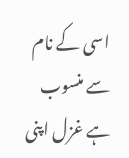اسی کے نام سے منسوب ہے غزل اپنی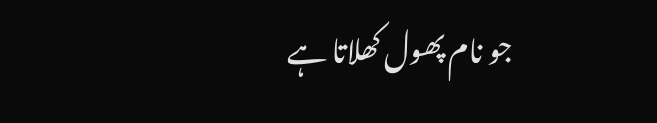جو نام پھول کھلاتا ہے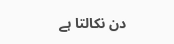دن نکالتا ہے